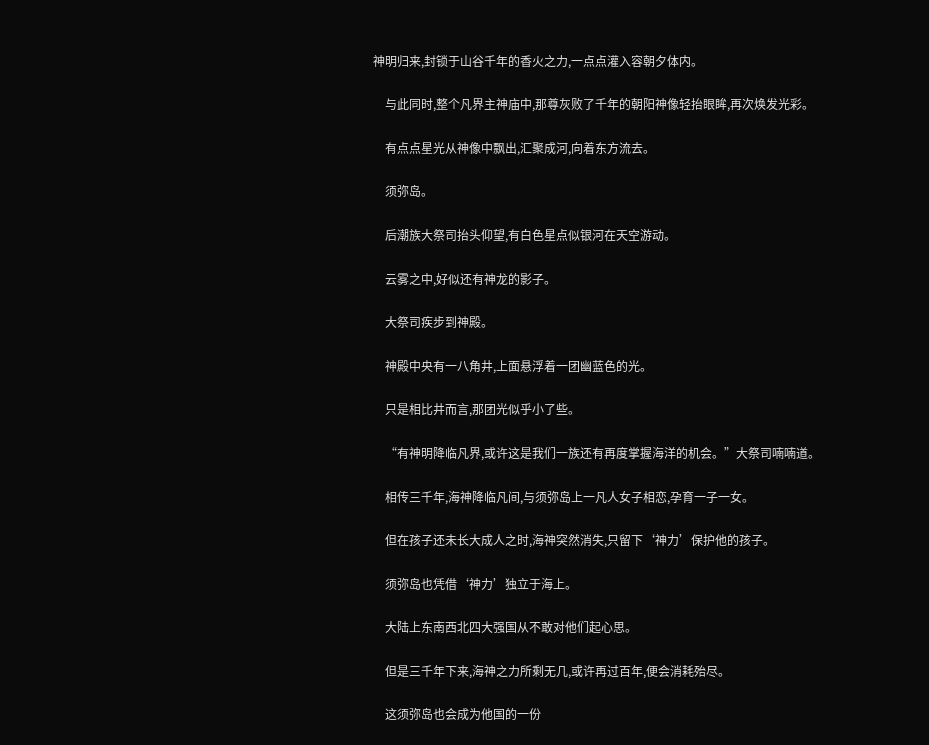神明归来,封锁于山谷千年的香火之力,一点点灌入容朝夕体内。

    与此同时,整个凡界主神庙中,那尊灰败了千年的朝阳神像轻抬眼眸,再次焕发光彩。

    有点点星光从神像中飘出,汇聚成河,向着东方流去。

    须弥岛。

    后潮族大祭司抬头仰望,有白色星点似银河在天空游动。

    云雾之中,好似还有神龙的影子。

    大祭司疾步到神殿。

    神殿中央有一八角井,上面悬浮着一团幽蓝色的光。

    只是相比井而言,那团光似乎小了些。

    “有神明降临凡界,或许这是我们一族还有再度掌握海洋的机会。”大祭司喃喃道。

    相传三千年,海神降临凡间,与须弥岛上一凡人女子相恋,孕育一子一女。

    但在孩子还未长大成人之时,海神突然消失,只留下‘神力’保护他的孩子。

    须弥岛也凭借‘神力’独立于海上。

    大陆上东南西北四大强国从不敢对他们起心思。

    但是三千年下来,海神之力所剩无几,或许再过百年,便会消耗殆尽。

    这须弥岛也会成为他国的一份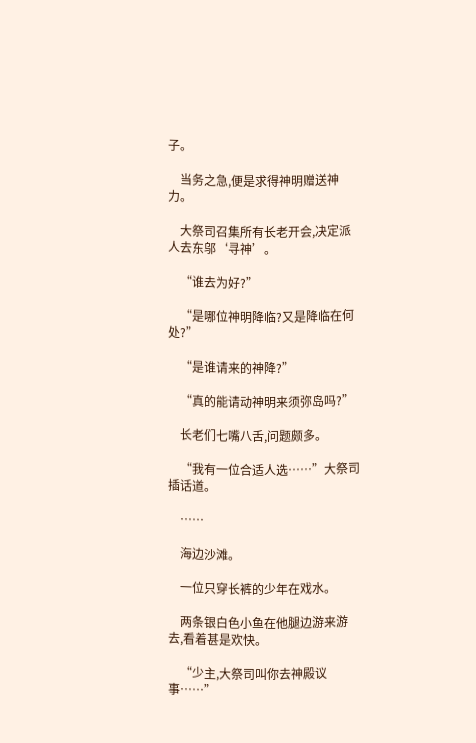子。

    当务之急,便是求得神明赠送神力。

    大祭司召集所有长老开会,决定派人去东邬‘寻神’。

    “谁去为好?”

    “是哪位神明降临?又是降临在何处?”

    “是谁请来的神降?”

    “真的能请动神明来须弥岛吗?”

    长老们七嘴八舌,问题颇多。

    “我有一位合适人选……”大祭司插话道。

    ……

    海边沙滩。

    一位只穿长裤的少年在戏水。

    两条银白色小鱼在他腿边游来游去,看着甚是欢快。

    “少主,大祭司叫你去神殿议事……”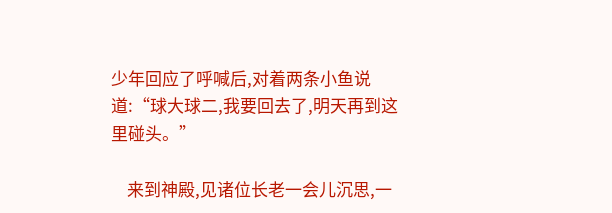少年回应了呼喊后,对着两条小鱼说道:“球大球二,我要回去了,明天再到这里碰头。”

    来到神殿,见诸位长老一会儿沉思,一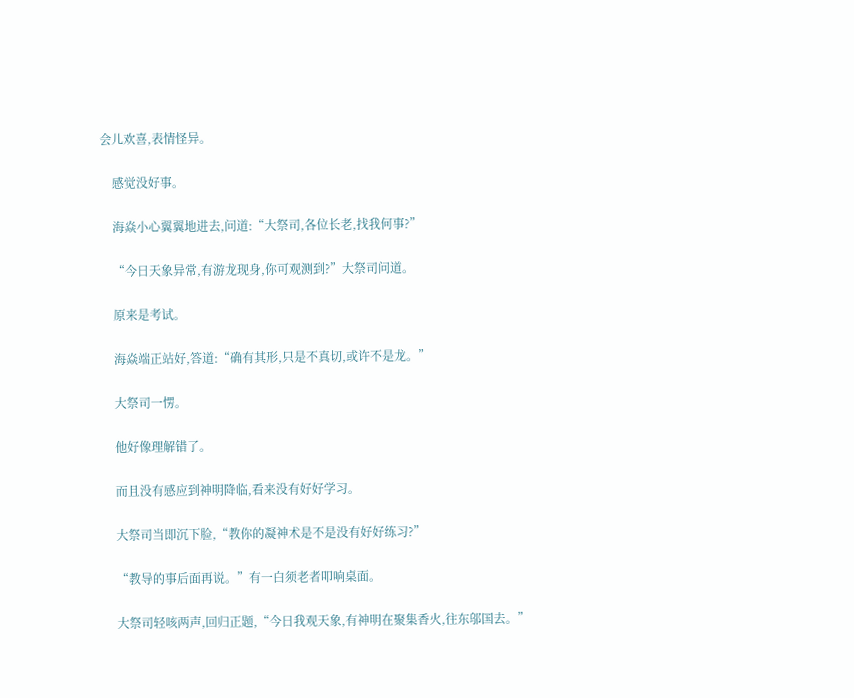会儿欢喜,表情怪异。

    感觉没好事。

    海焱小心翼翼地进去,问道:“大祭司,各位长老,找我何事?”

    “今日天象异常,有游龙现身,你可观测到?”大祭司问道。

    原来是考试。

    海焱端正站好,答道:“确有其形,只是不真切,或许不是龙。”

    大祭司一愣。

    他好像理解错了。

    而且没有感应到神明降临,看来没有好好学习。

    大祭司当即沉下脸,“教你的凝神术是不是没有好好练习?”

    “教导的事后面再说。”有一白须老者叩响桌面。

    大祭司轻咳两声,回归正题,“今日我观天象,有神明在聚集香火,往东邬国去。”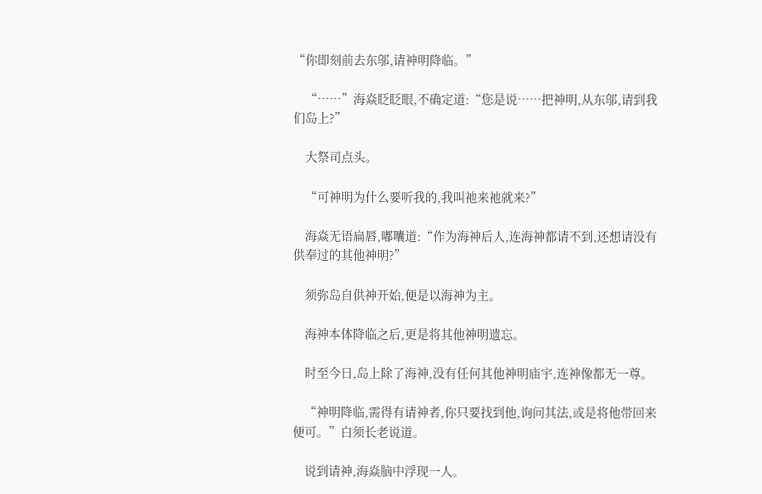“你即刻前去东邬,请神明降临。”

    “……”海焱眨眨眼,不确定道:“您是说……把神明,从东邬,请到我们岛上?”

    大祭司点头。

    “可神明为什么要听我的,我叫祂来祂就来?”

    海焱无语扁唇,嘟囔道:“作为海神后人,连海神都请不到,还想请没有供奉过的其他神明?”

    须弥岛自供神开始,便是以海神为主。

    海神本体降临之后,更是将其他神明遗忘。

    时至今日,岛上除了海神,没有任何其他神明庙宇,连神像都无一尊。

    “神明降临,需得有请神者,你只要找到他,询问其法,或是将他带回来便可。”白须长老说道。

    说到请神,海焱脑中浮现一人。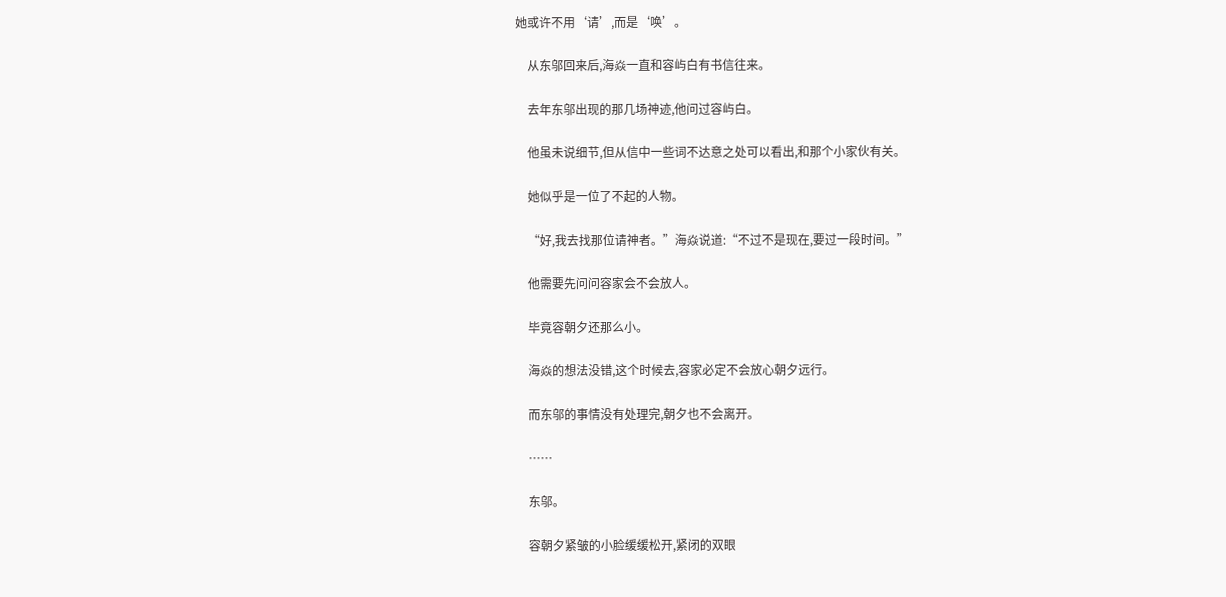她或许不用‘请’,而是‘唤’。

    从东邬回来后,海焱一直和容屿白有书信往来。

    去年东邬出现的那几场神迹,他问过容屿白。

    他虽未说细节,但从信中一些词不达意之处可以看出,和那个小家伙有关。

    她似乎是一位了不起的人物。

    “好,我去找那位请神者。”海焱说道:“不过不是现在,要过一段时间。”

    他需要先问问容家会不会放人。

    毕竟容朝夕还那么小。

    海焱的想法没错,这个时候去,容家必定不会放心朝夕远行。

    而东邬的事情没有处理完,朝夕也不会离开。

    ……

    东邬。

    容朝夕紧皱的小脸缓缓松开,紧闭的双眼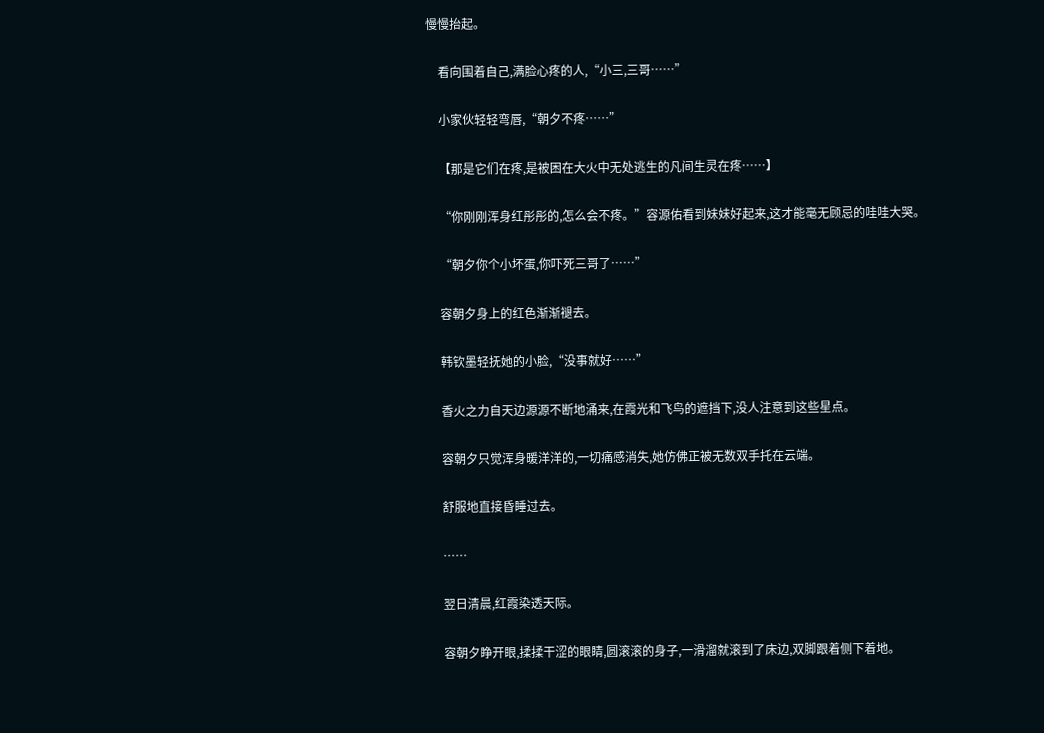慢慢抬起。

    看向围着自己,满脸心疼的人,“小三,三哥……”

    小家伙轻轻弯唇,“朝夕不疼……”

    【那是它们在疼,是被困在大火中无处逃生的凡间生灵在疼……】

    “你刚刚浑身红彤彤的,怎么会不疼。”容源佑看到妹妹好起来,这才能毫无顾忌的哇哇大哭。

    “朝夕你个小坏蛋,你吓死三哥了……”

    容朝夕身上的红色渐渐褪去。

    韩钦墨轻抚她的小脸,“没事就好……”

    香火之力自天边源源不断地涌来,在霞光和飞鸟的遮挡下,没人注意到这些星点。

    容朝夕只觉浑身暖洋洋的,一切痛感消失,她仿佛正被无数双手托在云端。

    舒服地直接昏睡过去。

    ……

    翌日清晨,红霞染透天际。

    容朝夕睁开眼,揉揉干涩的眼睛,圆滚滚的身子,一滑溜就滚到了床边,双脚跟着侧下着地。